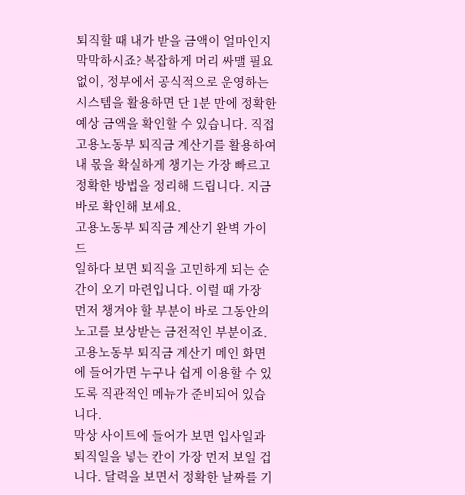퇴직할 때 내가 받을 금액이 얼마인지 막막하시죠? 복잡하게 머리 싸맬 필요 없이, 정부에서 공식적으로 운영하는 시스템을 활용하면 단 1분 만에 정확한 예상 금액을 확인할 수 있습니다. 직접 고용노동부 퇴직금 계산기를 활용하여 내 몫을 확실하게 챙기는 가장 빠르고 정확한 방법을 정리해 드립니다. 지금 바로 확인해 보세요.
고용노동부 퇴직금 계산기 완벽 가이드
일하다 보면 퇴직을 고민하게 되는 순간이 오기 마련입니다. 이럴 때 가장 먼저 챙겨야 할 부분이 바로 그동안의 노고를 보상받는 금전적인 부분이죠. 고용노동부 퇴직금 계산기 메인 화면에 들어가면 누구나 쉽게 이용할 수 있도록 직관적인 메뉴가 준비되어 있습니다.
막상 사이트에 들어가 보면 입사일과 퇴직일을 넣는 칸이 가장 먼저 보일 겁니다. 달력을 보면서 정확한 날짜를 기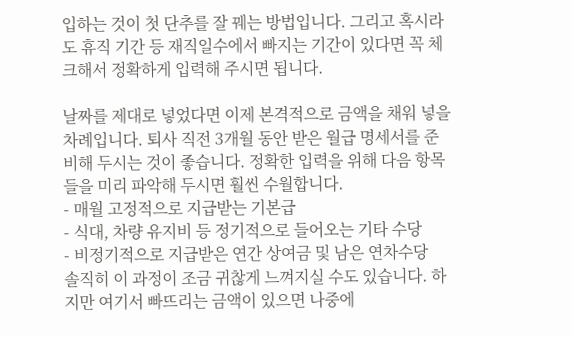입하는 것이 첫 단추를 잘 꿰는 방법입니다. 그리고 혹시라도 휴직 기간 등 재직일수에서 빠지는 기간이 있다면 꼭 체크해서 정확하게 입력해 주시면 됩니다.

날짜를 제대로 넣었다면 이제 본격적으로 금액을 채워 넣을 차례입니다. 퇴사 직전 3개월 동안 받은 월급 명세서를 준비해 두시는 것이 좋습니다. 정확한 입력을 위해 다음 항목들을 미리 파악해 두시면 훨씬 수월합니다.
- 매월 고정적으로 지급받는 기본급
- 식대, 차량 유지비 등 정기적으로 들어오는 기타 수당
- 비정기적으로 지급받은 연간 상여금 및 남은 연차수당
솔직히 이 과정이 조금 귀찮게 느껴지실 수도 있습니다. 하지만 여기서 빠뜨리는 금액이 있으면 나중에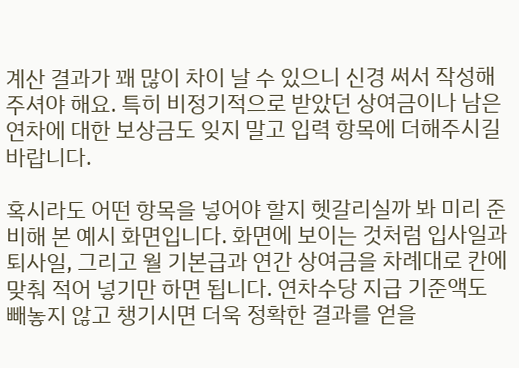계산 결과가 꽤 많이 차이 날 수 있으니 신경 써서 작성해 주셔야 해요. 특히 비정기적으로 받았던 상여금이나 남은 연차에 대한 보상금도 잊지 말고 입력 항목에 더해주시길 바랍니다.

혹시라도 어떤 항목을 넣어야 할지 헷갈리실까 봐 미리 준비해 본 예시 화면입니다. 화면에 보이는 것처럼 입사일과 퇴사일, 그리고 월 기본급과 연간 상여금을 차례대로 칸에 맞춰 적어 넣기만 하면 됩니다. 연차수당 지급 기준액도 빼놓지 않고 챙기시면 더욱 정확한 결과를 얻을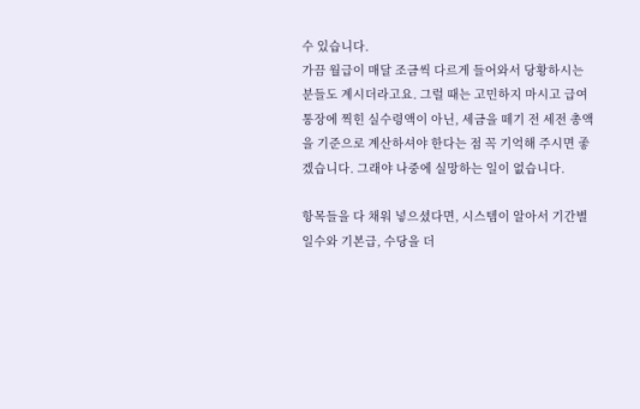수 있습니다.
가끔 월급이 매달 조금씩 다르게 들어와서 당황하시는 분들도 계시더라고요. 그럴 때는 고민하지 마시고 급여 통장에 찍힌 실수령액이 아닌, 세금을 떼기 전 세전 총액을 기준으로 계산하셔야 한다는 점 꼭 기억해 주시면 좋겠습니다. 그래야 나중에 실망하는 일이 없습니다.

항목들을 다 채워 넣으셨다면, 시스템이 알아서 기간별 일수와 기본급, 수당을 더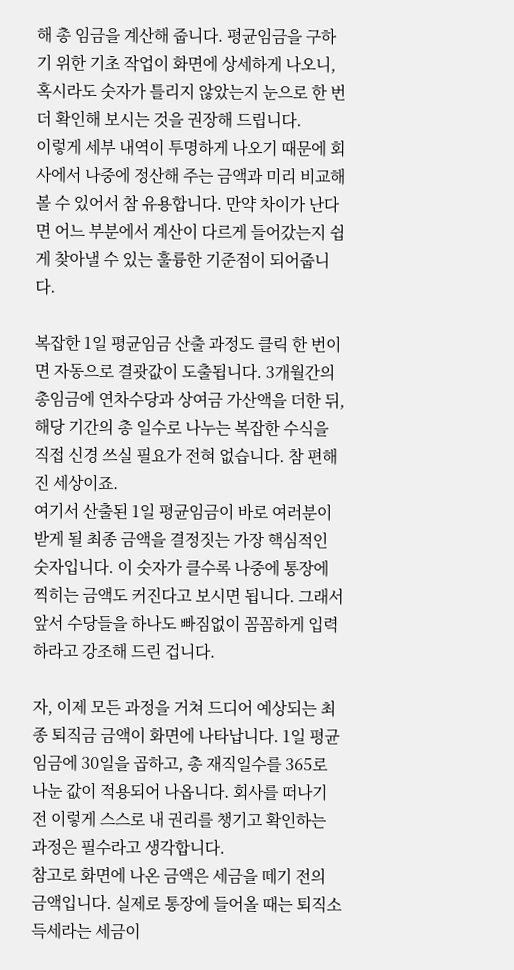해 총 임금을 계산해 줍니다. 평균임금을 구하기 위한 기초 작업이 화면에 상세하게 나오니, 혹시라도 숫자가 틀리지 않았는지 눈으로 한 번 더 확인해 보시는 것을 권장해 드립니다.
이렇게 세부 내역이 투명하게 나오기 때문에 회사에서 나중에 정산해 주는 금액과 미리 비교해 볼 수 있어서 참 유용합니다. 만약 차이가 난다면 어느 부분에서 계산이 다르게 들어갔는지 쉽게 찾아낼 수 있는 훌륭한 기준점이 되어줍니다.

복잡한 1일 평균임금 산출 과정도 클릭 한 번이면 자동으로 결괏값이 도출됩니다. 3개월간의 총임금에 연차수당과 상여금 가산액을 더한 뒤, 해당 기간의 총 일수로 나누는 복잡한 수식을 직접 신경 쓰실 필요가 전혀 없습니다. 참 편해진 세상이죠.
여기서 산출된 1일 평균임금이 바로 여러분이 받게 될 최종 금액을 결정짓는 가장 핵심적인 숫자입니다. 이 숫자가 클수록 나중에 통장에 찍히는 금액도 커진다고 보시면 됩니다. 그래서 앞서 수당들을 하나도 빠짐없이 꼼꼼하게 입력하라고 강조해 드린 겁니다.

자, 이제 모든 과정을 거쳐 드디어 예상되는 최종 퇴직금 금액이 화면에 나타납니다. 1일 평균임금에 30일을 곱하고, 총 재직일수를 365로 나눈 값이 적용되어 나옵니다. 회사를 떠나기 전 이렇게 스스로 내 권리를 챙기고 확인하는 과정은 필수라고 생각합니다.
참고로 화면에 나온 금액은 세금을 떼기 전의 금액입니다. 실제로 통장에 들어올 때는 퇴직소득세라는 세금이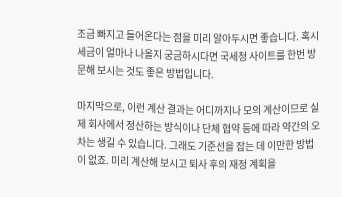조금 빠지고 들어온다는 점을 미리 알아두시면 좋습니다. 혹시 세금이 얼마나 나올지 궁금하시다면 국세청 사이트를 한번 방문해 보시는 것도 좋은 방법입니다.

마지막으로, 이런 계산 결과는 어디까지나 모의 계산이므로 실제 회사에서 정산하는 방식이나 단체 협약 등에 따라 약간의 오차는 생길 수 있습니다. 그래도 기준선을 잡는 데 이만한 방법이 없죠. 미리 계산해 보시고 퇴사 후의 재정 계획을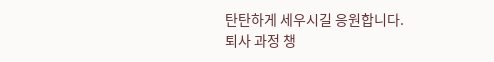탄탄하게 세우시길 응원합니다.
퇴사 과정 챙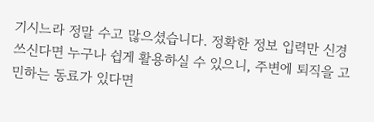기시느라 정말 수고 많으셨습니다. 정확한 정보 입력만 신경 쓰신다면 누구나 쉽게 활용하실 수 있으니, 주변에 퇴직을 고민하는 동료가 있다면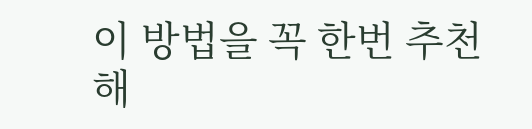이 방법을 꼭 한번 추천해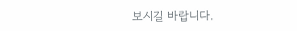보시길 바랍니다.